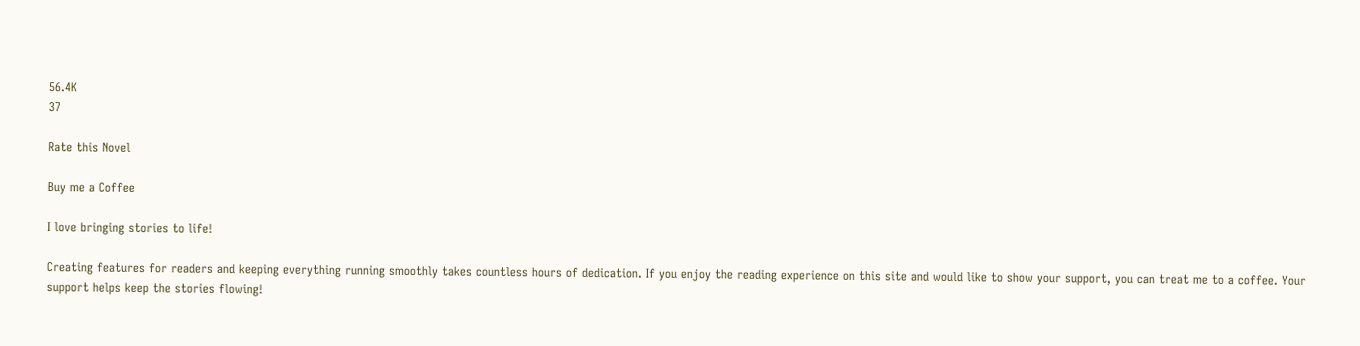56.4K
37

Rate this Novel

Buy me a Coffee

I love bringing stories to life!

Creating features for readers and keeping everything running smoothly takes countless hours of dedication. If you enjoy the reading experience on this site and would like to show your support, you can treat me to a coffee. Your support helps keep the stories flowing!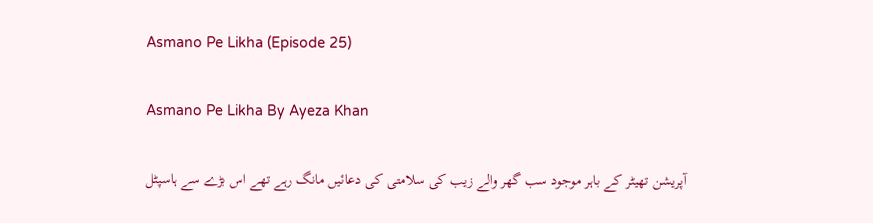Asmano Pe Likha (Episode 25)

Asmano Pe Likha By Ayeza Khan

آپریشن تھیٹر کے باہر موجود سب گھر والے زیب کی سلامتی کی دعائیں مانگ رہے تھے اس بڑے سے ہاسپٹل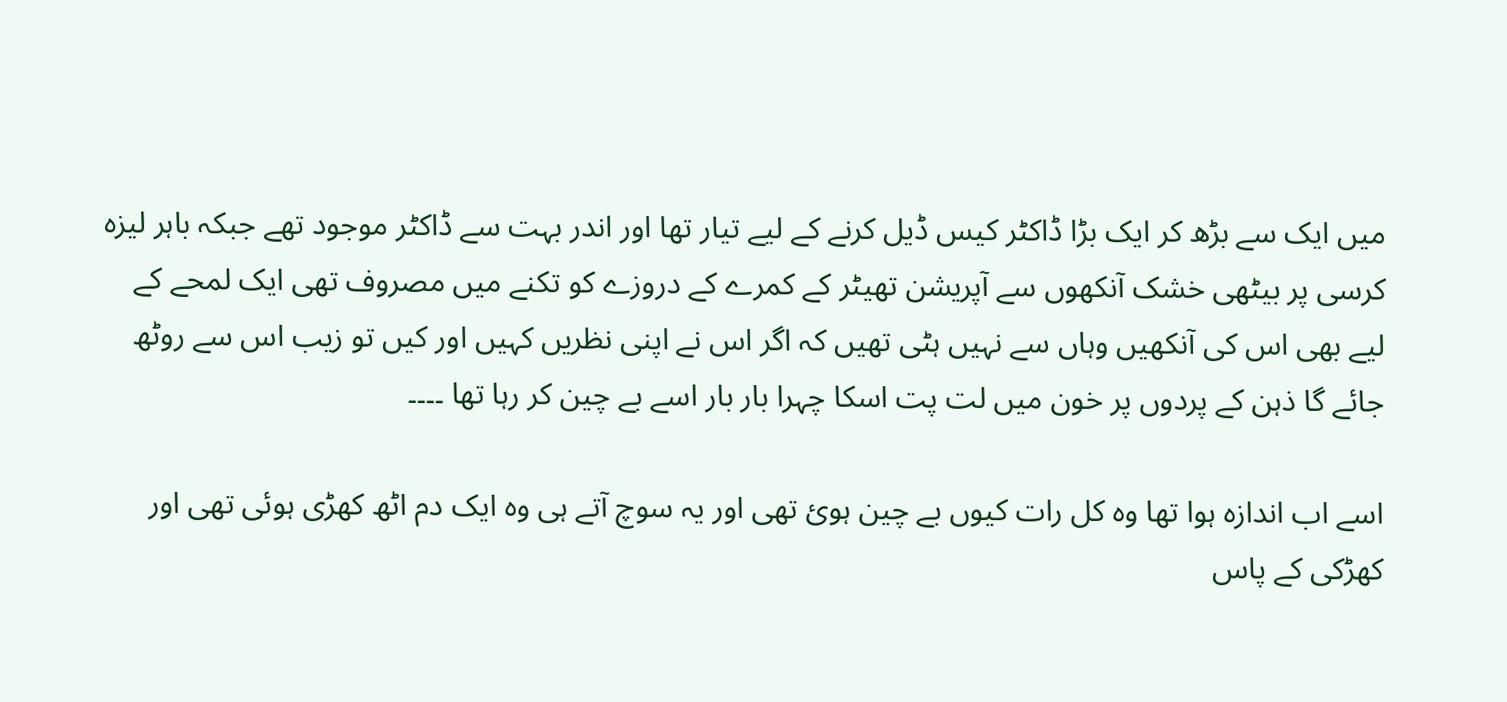میں ایک سے بڑھ کر ایک بڑا ڈاکٹر کیس ڈیل کرنے کے لیے تیار تھا اور اندر بہت سے ڈاکٹر موجود تھے جبکہ باہر لیزہ کرسی پر بیٹھی خشک آنکھوں سے آپریشن تھیٹر کے کمرے کے دروزے کو تکنے میں مصروف تھی ایک لمحے کے لیے بھی اس کی آنکھیں وہاں سے نہیں ہٹی تھیں کہ اگر اس نے اپنی نظریں کہیں اور کیں تو زیب اس سے روٹھ جائے گا ذہن کے پردوں پر خون میں لت پت اسکا چہرا بار بار اسے بے چین کر رہا تھا ۔۔۔۔

اسے اب اندازہ ہوا تھا وہ کل رات کیوں بے چین ہوئ تھی اور یہ سوچ آتے ہی وہ ایک دم اٹھ کھڑی ہوئی تھی اور کھڑکی کے پاس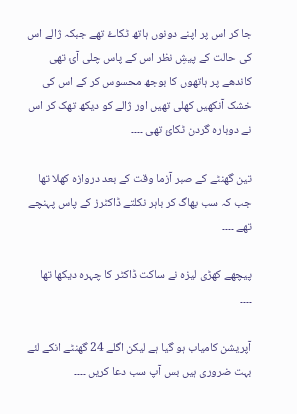جا کر اس پر اپنے دونوں ہاتھ ٹکاۓ تھے جبکہ ژالے اس کی حالت کے پیشِ نظر اس کے پاس چلی آئ تھی کاندھے پر ہاتھوں کا بوجھ محسوس کر کے اس کی خشک آنکھیں کھلی تھیں اور ژالے کو دیکھ تھک کر اس نے دوبارہ گردن ٹکائ تھی ۔۔۔۔

تین گھنٹے کے صبر آزما وقت کے بعد دروازہ کھلا تھا جب کہ سب بھاگ کر باہر نکلتے ڈاکٹرز کے پاس پہنچے تھے ۔۔۔۔

پیچھے کھڑی لیزہ نے ساکت ڈاکٹر کا چہرہ دیکھا تھا ۔۔۔۔

آپریشن کامیاب ہو گیا ہے لیکن اگلے 24 گھنٹے انکے لئے بہت ضروری ہیں بس آپ سب دعا کریں ۔۔۔۔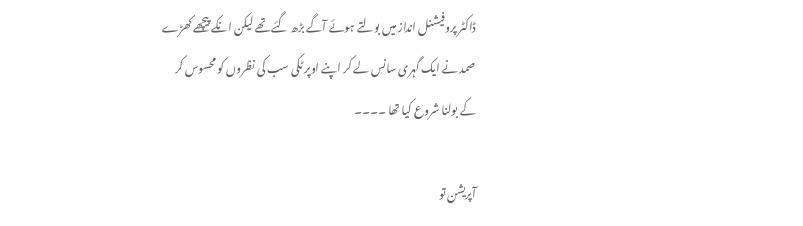ڈاکٹر پروفیشنل انداز میں بولتے ہوئے آگے بڑھ گئے تھے لیکن انکے پیچھے کھڑے صمد نے ایک گہری سانس لے کر اپنے اوپر ٹکی سب کی نظروں کو محسوس کر کے بولنا شروع کیا تھا ۔۔۔۔

آپریشن تو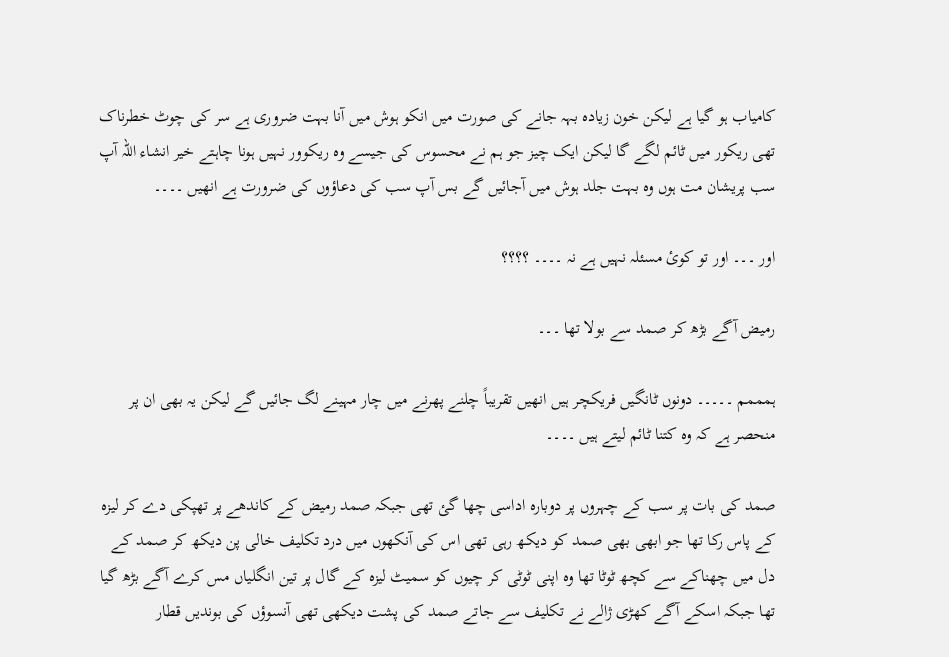کامیاب ہو گیا ہے لیکن خون زیادہ بہہ جانے کی صورت میں انکو ہوش میں آنا بہت ضروری ہے سر کی چوٹ خطرناک تھی ریکور میں ٹائم لگے گا لیکن ایک چیز جو ہم نے محسوس کی جیسے وہ ریکوور نہیں ہونا چاہتے خیر انشاء اللہ آپ سب پریشان مت ہوں وہ بہت جلد ہوش میں آجائیں گے بس آپ سب کی دعاؤوں کی ضرورت ہے انھیں ۔۔۔۔

اور ۔۔۔ اور تو کوئ مسئلہ نہیں ہے نہ ۔۔۔۔ ؟؟؟؟

رمیض آگے بڑھ کر صمد سے بولا تھا ۔۔۔

ہمممم ۔۔۔۔۔ دونوں ٹانگیں فریکچر ہیں انھیں تقریباً چلنے پھرنے میں چار مہینے لگ جائیں گے لیکن یہ بھی ان پر منحصر ہے کہ وہ کتنا ٹائم لیتے ہیں ۔۔۔۔

صمد کی بات پر سب کے چہروں پر دوبارہ اداسی چھا گئ تھی جبکہ صمد رمیض کے کاندھے پر تھپکی دے کر لیزہ کے پاس رکا تھا جو ابھی بھی صمد کو دیکھ رہی تھی اس کی آنکھوں میں درد تکلیف خالی پن دیکھ کر صمد کے دل میں چھناکے سے کچھ ٹوٹا تھا وہ اپنی ٹوٹی کر چیوں کو سمیٹ لیزہ کے گال پر تین انگلیاں مس کرے آگے بڑھ گیا تھا جبکہ اسکے آگے کھڑی ژالے نے تکلیف سے جاتے صمد کی پشت دیکھی تھی آنسوؤں کی بوندیں قطار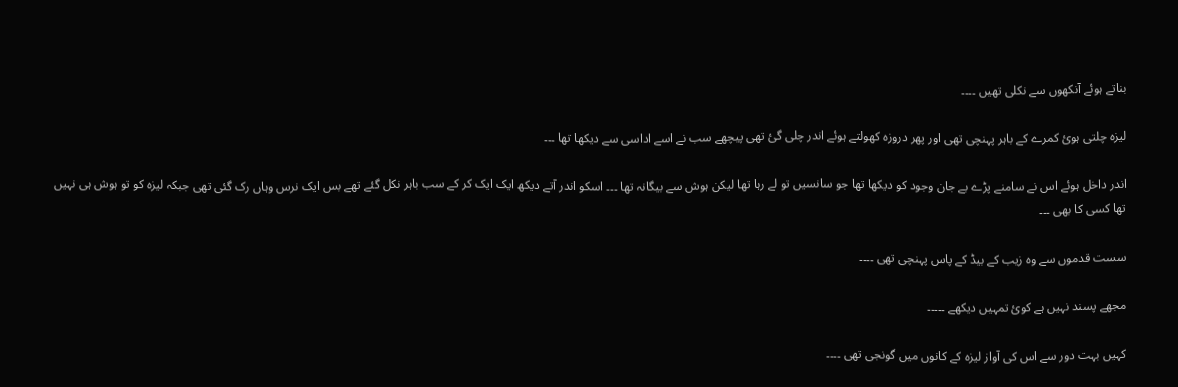بناتے ہوئے آنکھوں سے نکلی تھیں ۔۔۔۔

لیزہ چلتی ہوئ کمرے کے باہر پہنچی تھی اور پھر دروزہ کھولتے ہوئے اندر چلی گئ تھی پیچھے سب نے اسے اداسی سے دیکھا تھا ۔۔۔

اندر داخل ہوئے اس نے سامنے پڑے بے جان وجود کو دیکھا تھا جو سانسیں تو لے رہا تھا لیکن ہوش سے بیگانہ تھا ۔۔۔ اسکو اندر آتے دیکھ ایک ایک کر کے سب باہر نکل گئے تھے بس ایک نرس وہاں رک گئی تھی جبکہ لیزہ کو تو ہوش ہی نہیں تھا کسی کا بھی ۔۔۔

سست قدموں سے وہ زیب کے بیڈ کے پاس پہنچی تھی ۔۔۔۔

مجھے پسند نہیں ہے کوئ تمہیں دیکھے ۔۔۔۔۔

کہیں بہت دور سے اس کی آواز لیزہ کے کانوں میں گونجی تھی ۔۔۔۔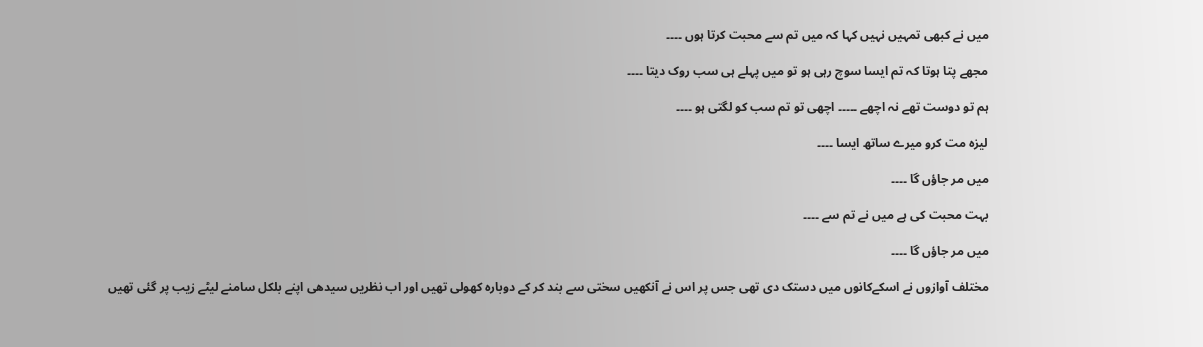میں نے کبھی تمہیں نہیں کہا کہ میں تم سے محبت کرتا ہوں ۔۔۔۔

مجھے پتا ہوتا کہ تم ایسا سوچ رہی ہو تو میں پہلے ہی سب روک دیتا ۔۔۔۔

ہم تو دوست تھے نہ اچھے ۔۔۔۔۔ اچھی تو تم سب کو لگتی ہو ۔۔۔۔

لیزہ مت کرو میرے ساتھ ایسا ۔۔۔۔

میں مر جاؤں گا ۔۔۔۔

بہت محبت کی ہے میں نے تم سے ۔۔۔۔

میں مر جاؤں گا ۔۔۔۔

مختلف آوازوں نے اسکےکانوں میں دستک دی تھی جس پر اس نے آنکھیں سختی سے بند کر کے دوبارہ کھولی تھیں اور اب نظریں سیدھی اپنے بلکل سامنے لیٹے زیب پر گئی تھیں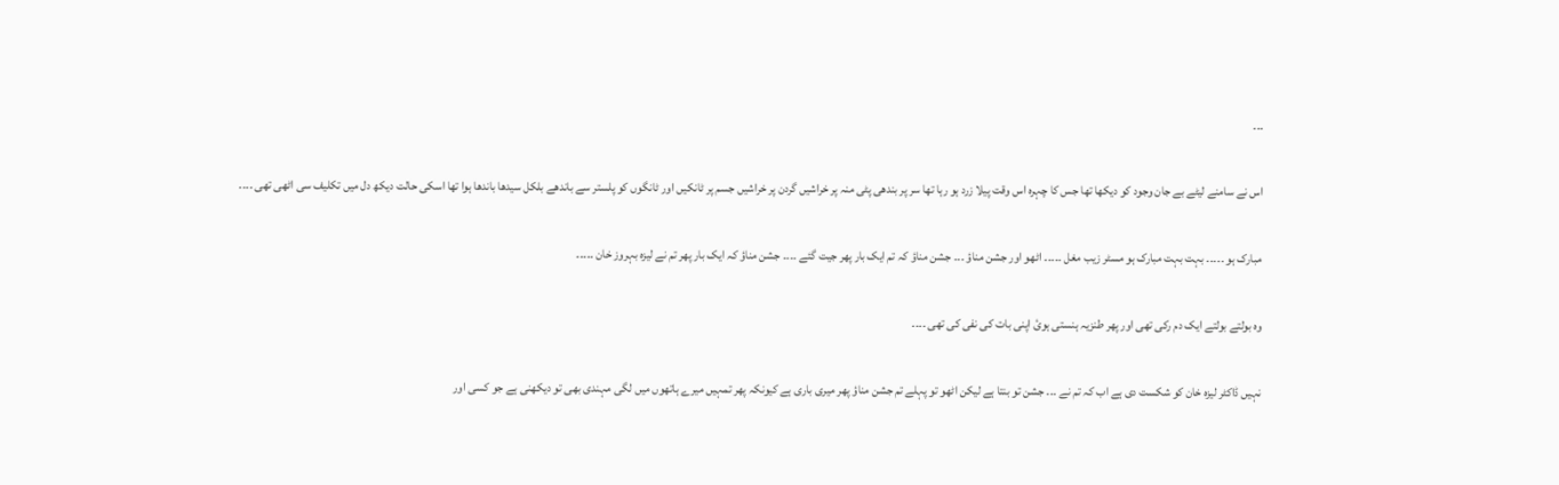۔۔۔

اس نے سامنے لیٹے بے جان وجود کو دیکھا تھا جس کا چہرہ اس وقت پیلا زرد ہو رہا تھا سر پر بندھی پٹی منہ پر خراشیں گردن پر خراشیں جسم پر ٹانکیں اور ٹانگوں کو پلستر سے باندھے بلکل سیدھا باندھا ہوا تھا اسکی حالت دیکھ دل میں تکلیف سی اٹھی تھی ۔۔۔۔

مبارک ہو ۔۔۔۔۔ بہت بہت مبارک ہو مسٹر زیب مغل ۔۔۔۔۔ اٹھو اور جشن مناؤ ۔۔۔ جشن مناؤ کہ تم ایک بار پھر جیت گئے ۔۔۔۔ جشن مناؤ کہ ایک بار پھر تم نے لیزہ بہروز خان ۔۔۔۔۔

وہ بولتے بولتے ایک دم رکی تھی اور پھر طنزیہ ہنستی ہوئ اپنی بات کی نفی کی تھی ۔۔۔۔

نہیں ڈاکٹر لیزہ خان کو شکست دی ہے اب کہ تم نے ۔۔۔ جشن تو بنتا ہے لیکن اٹھو تو پہلے تم جشن مناؤ پھر میری باری ہے کیونکہ پھر تمہیں میرے ہاتھوں میں لگی مہندی بھی تو دیکھنی ہے جو کسی اور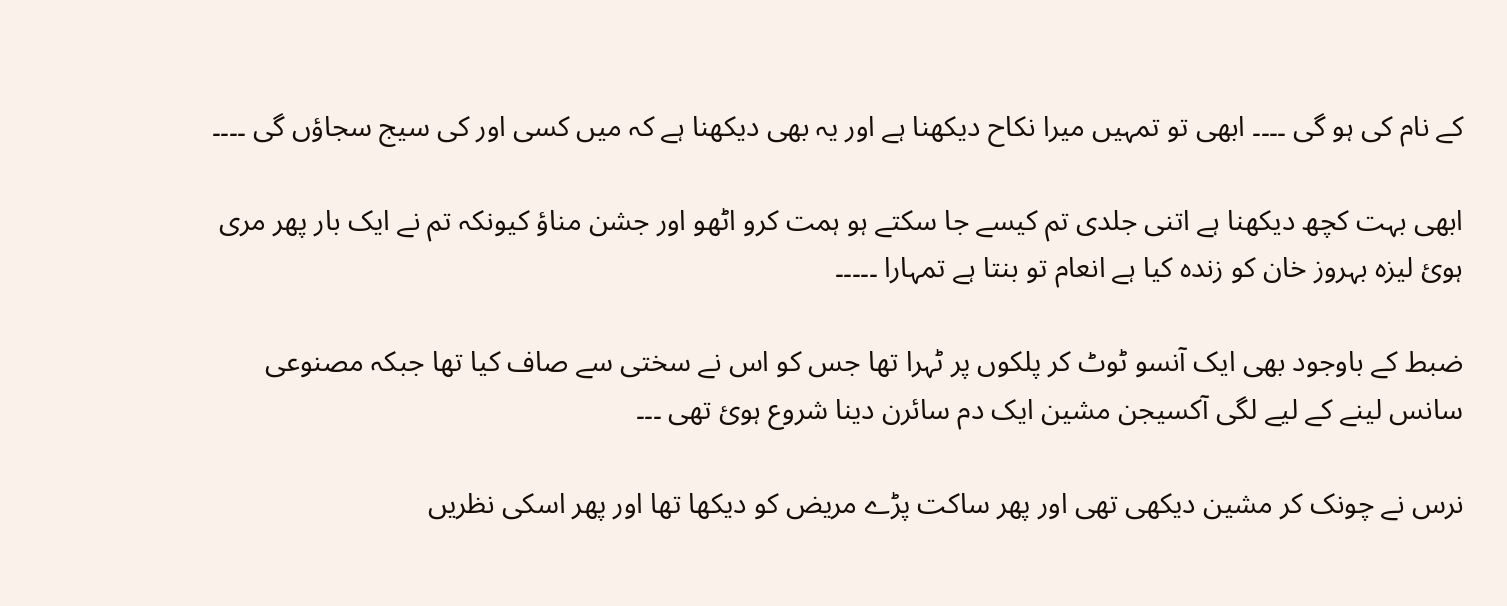کے نام کی ہو گی ۔۔۔۔ ابھی تو تمہیں میرا نکاح دیکھنا ہے اور یہ بھی دیکھنا ہے کہ میں کسی اور کی سیج سجاؤں گی ۔۔۔۔

ابھی بہت کچھ دیکھنا ہے اتنی جلدی تم کیسے جا سکتے ہو ہمت کرو اٹھو اور جشن مناؤ کیونکہ تم نے ایک بار پھر مری ہوئ لیزہ بہروز خان کو زندہ کیا ہے انعام تو بنتا ہے تمہارا ۔۔۔۔۔

ضبط کے باوجود بھی ایک آنسو ٹوٹ کر پلکوں پر ٹہرا تھا جس کو اس نے سختی سے صاف کیا تھا جبکہ مصنوعی سانس لینے کے لیے لگی آکسیجن مشین ایک دم سائرن دینا شروع ہوئ تھی ۔۔۔

نرس نے چونک کر مشین دیکھی تھی اور پھر ساکت پڑے مریض کو دیکھا تھا اور پھر اسکی نظریں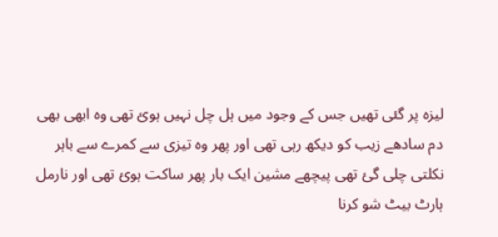لیزہ پر گئی تھیں جس کے وجود میں ہل چل نہیں ہوئ تھی وہ ابھی بھی دم سادھے زیب کو دیکھ رہی تھی اور پھر وہ تیزی سے کمرے سے باہر نکلتی چلی گئ تھی پیچھے مشین ایک بار پھر ساکت ہوئ تھی اور نارمل ہارٹ بیٹ شو کرنا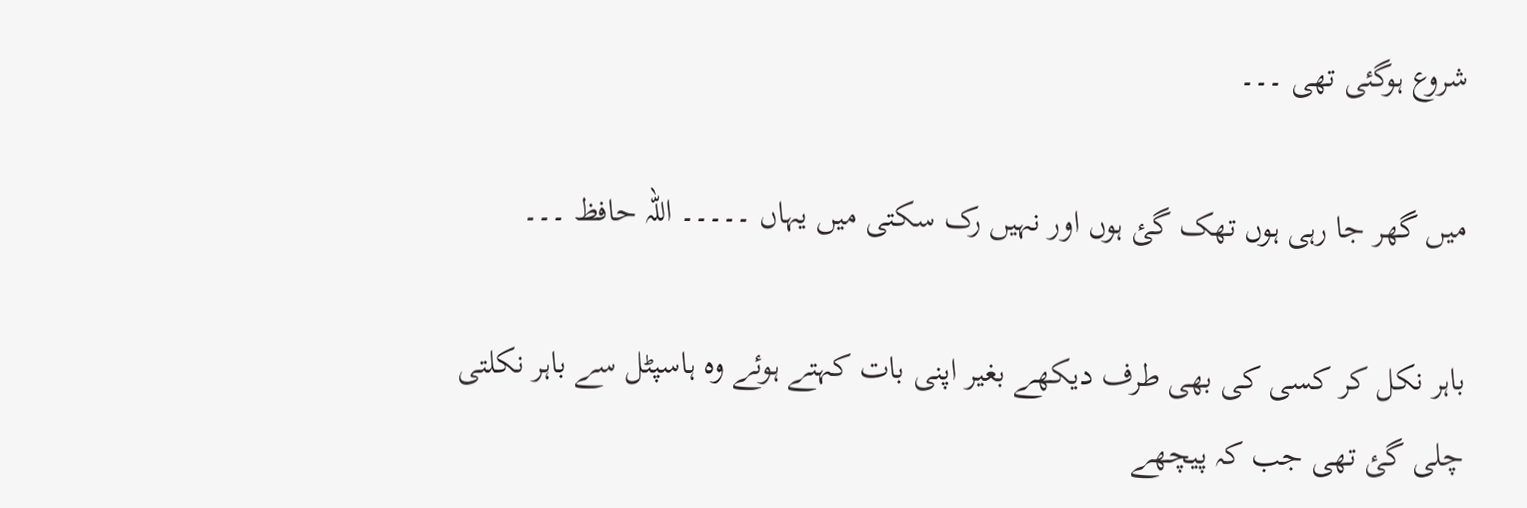شروع ہوگئی تھی ۔۔۔

میں گھر جا رہی ہوں تھک گئ ہوں اور نہیں رک سکتی میں یہاں ۔۔۔۔۔ اللہ حافظ ۔۔۔

باہر نکل کر کسی کی بھی طرف دیکھے بغیر اپنی بات کہتے ہوئے وہ ہاسپٹل سے باہر نکلتی چلی گئ تھی جب کہ پیچھے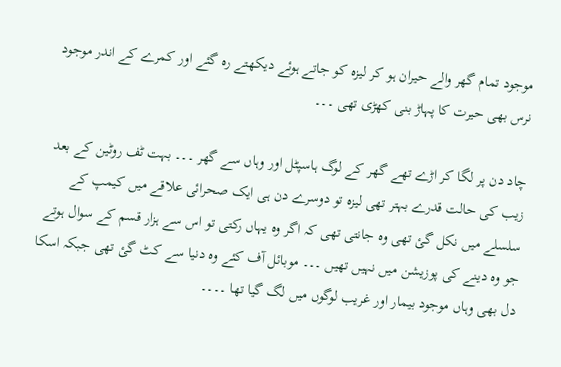موجود تمام گھر والے حیران ہو کر لیزہ کو جاتے ہوئے دیکھتے رہ گئے اور کمرے کے اندر موجود نرس بھی حیرت کا پہاڑ بنی کھڑی تھی ۔۔۔

چاد دن پر لگا کر اڑے تھے گھر کے لوگ ہاسپٹل اور وہاں سے گھر ۔۔۔ بہت ٹف روٹین کے بعد زیب کی حالت قدرے بہتر تھی لیزہ تو دوسرے دن ہی ایک صحرائی علاقے میں کیمپ کے سلسلے میں نکل گئ تھی وہ جانتی تھی کہ اگر وہ یہاں رکتی تو اس سے ہزار قسم کے سوال ہوتے جو وہ دینے کی پوزیشن میں نہیں تھیں ۔۔۔ موبائل آف کئے وہ دنیا سے کٹ گئ تھی جبکہ اسکا دل بھی وہاں موجود بیمار اور غریب لوگوں میں لگ گیا تھا ۔۔۔۔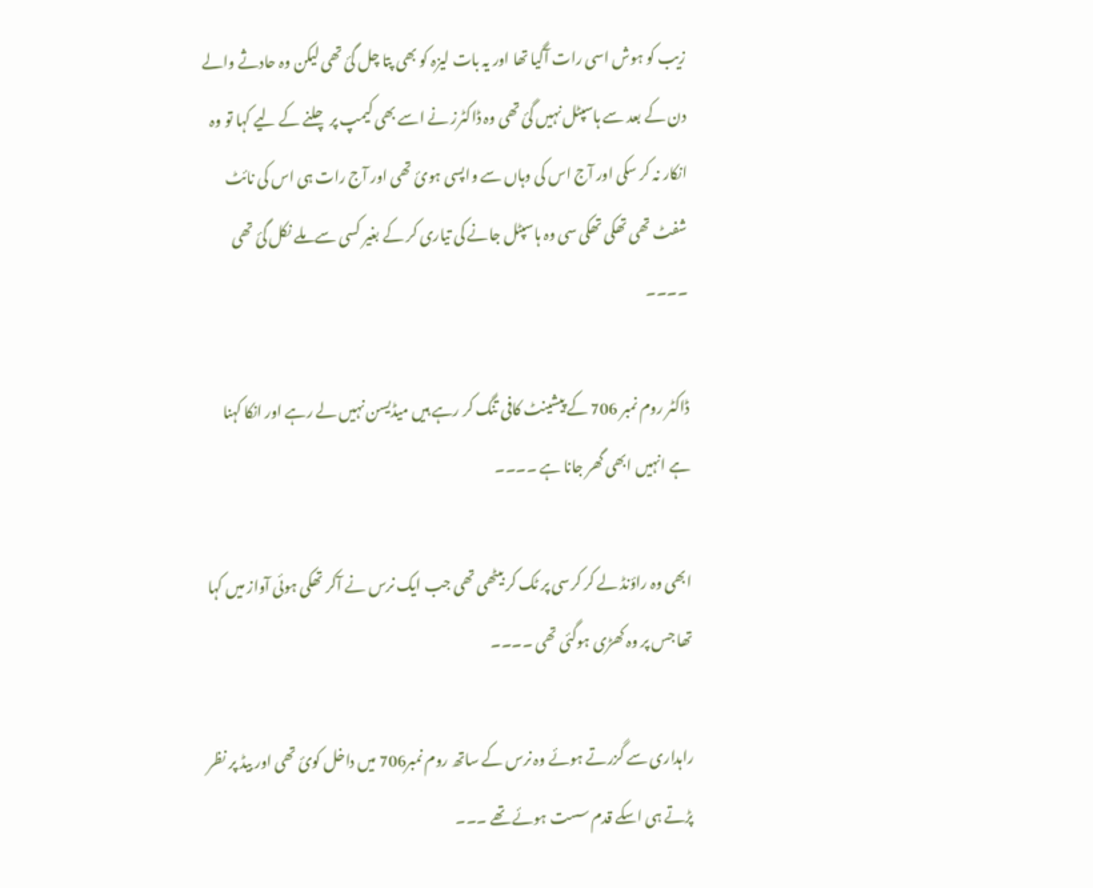زیب کو ہوش اسی رات آگیا تھا اور یہ بات لیزہ کو بھی پتا چل گئ تھی لیکن وہ حادثے والے دن کے بعد سے ہاسپٹل نہیں گئ تھی وہ ڈاکٹرز نے اسے بھی کیمپ پر چلنے کے لیے کہا تو وہ انکار نہ کر سکی اور آج اس کی وہاں سے واپسی ہوئ تھی اور آج رات ہی اس کی نائٹ شفٹ تھی تھکی تھکی سی وہ ہاسپٹل جانے کی تیاری کر کے بغیر کسی سے ملے نکل گئ تھی ۔۔۔۔

ڈاکٹر روم نمبر 706 کے پیشینٹ کافی تنگ کر رہے ہیں میڈیسن نہیں لے رہے اور انکا کہنا ہے انہیں ابھی گھر جانا ہے ۔۔۔۔

ابھی وہ راؤنڈ لے کر کرسی پر ٹک کر بیٹھی تھی جب ایک نرس نے آکر تھکی ہوئی آواز میں کہا تھا جس پر وہ کھڑی ہوگئی تھی ۔۔۔۔

راہداری سے گزرتے ہوئے وہ نرس کے ساتھ روم نمبر706 میں داخل کوئ تھی اور بیڈ پر نظر پڑتے ہی اسکے قدم سست ہوئے تھے ۔۔۔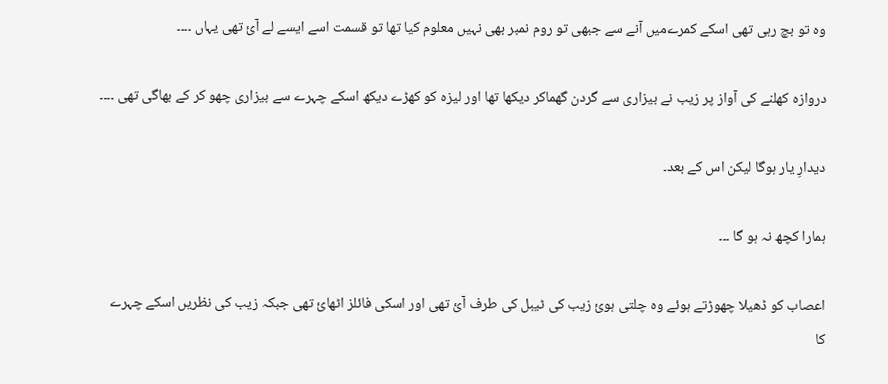وہ تو بچ رہی تھی اسکے کمرےمیں آنے سے جبھی تو روم نمبر بھی نہیں معلوم کیا تھا تو قسمت اسے ایسے لے آئ تھی یہاں ۔۔۔۔

دروازہ کھلنے کی آواز پر زیب نے بیزاری سے گردن گھماکر دیکھا تھا اور لیزہ کو کھڑے دیکھ اسکے چہرے سے بیزاری چھو کر کے بھاگی تھی ۔۔۔۔

دیدارِ یار ہوگا لیکن اس کے بعد۔

ہمارا کچھ نہ ہو گا ۔۔۔

اعصاب کو ڈھیلا چھوڑتے ہوئے وہ چلتی ہوئ زیب کی ٹیبل کی طرف آئ تھی اور اسکی فائلز اٹھائ تھی جبکہ زیب کی نظریں اسکے چہرے کا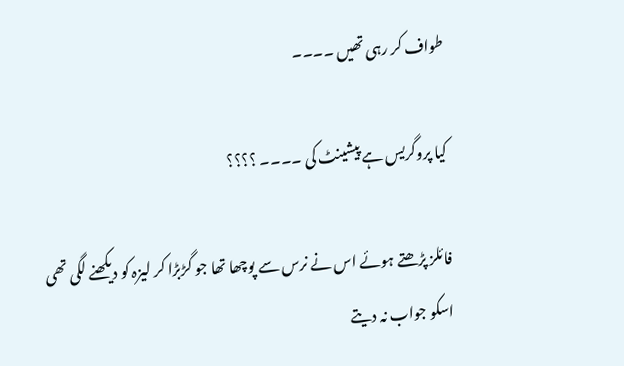طواف کر رہی تھیں ۔۔۔۔

کیا پروگریس ہے پیشینٹ کی ۔۔۔۔ ؟؟؟؟

فائلز پڑھتے ہوئے اس نے نرس سے پوچھا تھا جو گڑبڑا کر لیزہ کو دیکھنے لگی تھی اسکو جواب نہ دیتے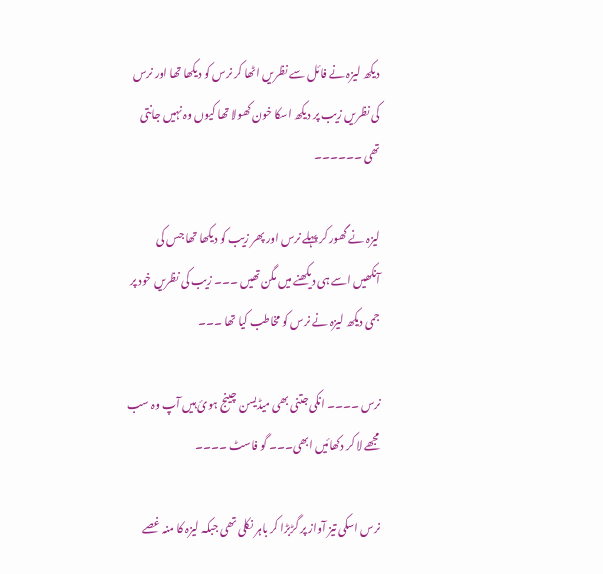دیکھ لیزہ نے فائل سے نظریں اٹھا کر نرس کو دیکھا تھا اور نرس کی نظریں زیب پر دیکھ اسکا خون کھولا تھا کیوں وہ نہیں جانتی تھی ۔۔۔۔۔۔

لیزہ نے گھور کر پہلے نرس اور پھر زیب کو دیکھا تھا جس کی آنکھیں اسے ہی دیکھنے میں مگن تھیں ۔۔۔ زیب کی نظریں خود پر جمی دیکھ لیزہ نے نرس کو مخاطب کیا تھا ۔۔۔

نرس ۔۔۔۔ انکی جتنی بھی میڈیسن چینج ہوئ ہیں آپ وہ سب مجھے لا کر دکھائیں ابھی۔۔۔ گو فاسٹ ۔۔۔۔

نرس اسکی تیز آواز پر گڑبڑا کر باہر نکلی تھی جبکہ لیزہ کا منہ غصے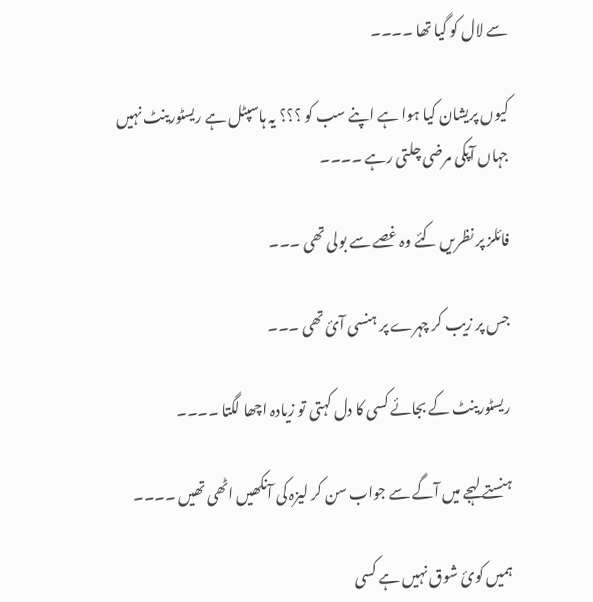سے لال کو گیا تھا ۔۔۔۔

کیوں پریشان کیا ہوا ہے اپنے سب کو ؟؟؟ یہ ہاسپٹل ہے ریسٹورینٹ نہیں جہاں آپکی مرضی چلتی رہے ۔۔۔۔

فائلز پر نظریں کئے وہ غصے سے بولی تھی ۔۔۔

جس پر زیب کر چہرے پر ہنسی آئ تھی ۔۔۔

ریسٹورینٹ کے بجائے کسی کا دل کہتی تو زیادہ اچھا لگتا ۔۔۔۔

ہنستے لہجے میں آگے سے جواب سن کر لیزہ کی آنکھیں اٹھی تھیں ۔۔۔۔

ہمیں کوئ شوق نہیں ہے کسی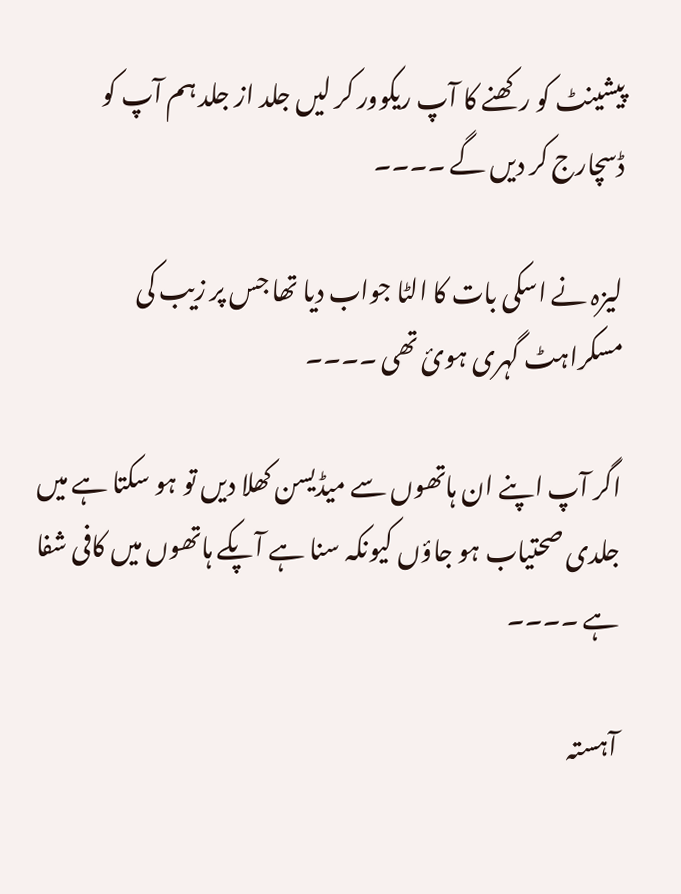پیشینٹ کو رکھنے کا آپ ریکوور کر لیں جلد از جلد ہم آپ کو ڈسچارج کر دیں گے ۔۔۔۔

لیزہ نے اسکی بات کا الٹا جواب دیا تھا جس پر زیب کی مسکراہٹ گہری ہوئ تھی ۔۔۔۔

اگر آپ اپنے ان ہاتھوں سے میڈیسن کھلا دیں تو ہو سکتا ہے میں جلدی صحتیاب ہو جاؤں کیونکہ سنا ہے آپکے ہاتھوں میں کافی شفا ہے ۔۔۔۔

آہستہ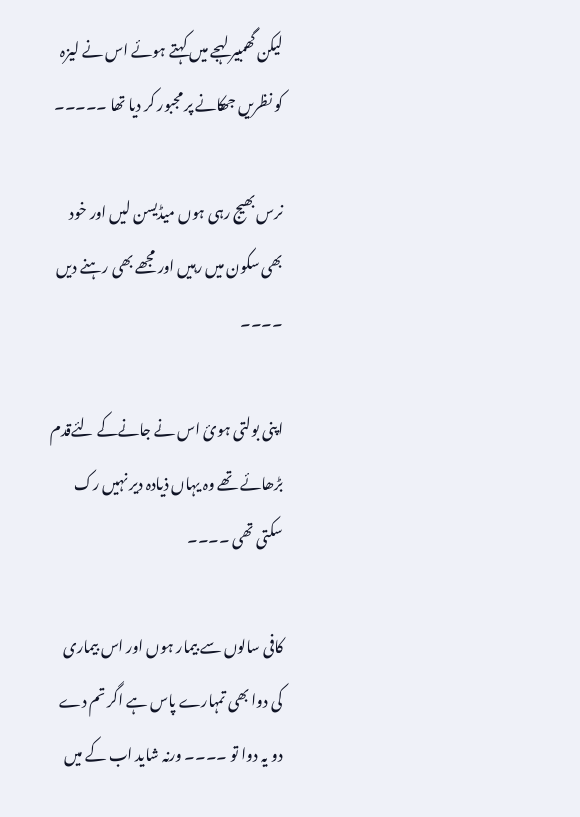لیکن گھمبیر لہجے میں کہتے ہوئے اس نے لیزہ کو نظریں جھکانے پر مجبور کر دیا تھا ۔۔۔۔۔

نرس بھیج رہی ہوں میڈیسن لیں اور خود بھی سکون میں رہیں اور مجھے بھی رہنے دیں ۔۔۔۔

اپنی بولتی ہوئ اس نے جانےکے لئےقدم بڑھائے تھے وہ یہاں ذیادہ دیر نہیں رک سکتی تھی ۔۔۔۔

کافی سالوں سے بیمار ہوں اور اس بیماری کی دوا بھی تمہارے پاس ہے اگر تم دے دو یہ دوا تو ۔۔۔۔ ورنہ شاید اب کے میں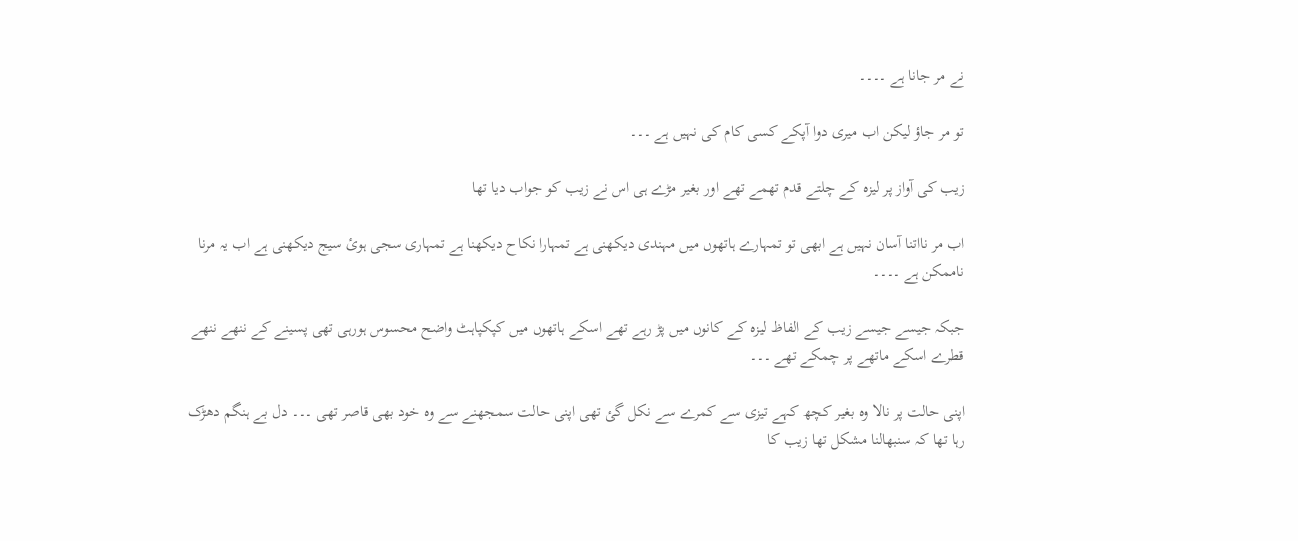نے مر جانا ہے ۔۔۔۔

تو مر جاؤ لیکن اب میری دوا آپکے کسی کام کی نہیں ہے ۔۔۔

زیب کی آواز پر لیزہ کے چلتے قدم تھمے تھے اور بغیر مڑے ہی اس نے زیب کو جواب دیا تھا

اب مر نااتنا آسان نہیں ہے ابھی تو تمہارے ہاتھوں میں مہندی دیکھنی ہے تمہارا نکاح دیکھنا ہے تمہاری سجی ہوئ سیج دیکھنی ہے اب یہ مرنا ناممکن ہے ۔۔۔۔

جبکہ جیسے جیسے زیب کے الفاظ لیزہ کے کانوں میں پڑ رہے تھے اسکے ہاتھوں میں کپکپاہٹ واضح محسوس ہورہی تھی پسینے کے ننھے ننھے قطرے اسکے ماتھے پر چمکے تھے ۔۔۔

اپنی حالت پر نالا وہ بغیر کچھ کہے تیزی سے کمرے سے نکل گئ تھی اپنی حالت سمجھنے سے وہ خود بھی قاصر تھی ۔۔۔ دل بے ہنگم دھڑک رہا تھا کہ سنبھالنا مشکل تھا زیب کا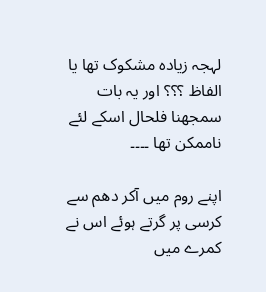لہجہ زیادہ مشکوک تھا یا الفاظ ؟؟؟ اور یہ بات سمجھنا فلحال اسکے لئے ناممکن تھا ۔۔۔۔

اپنے روم میں آکر دھم سے کرسی پر گرتے ہوئے اس نے کمرے میں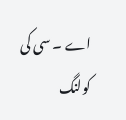اے ۔ سی کی کولنگ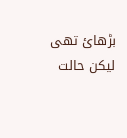بڑھائ تھی لیکن حالت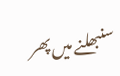سنبھلنے میں پھر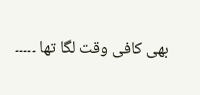بھی کافی وقت لگا تھا ۔۔۔۔۔